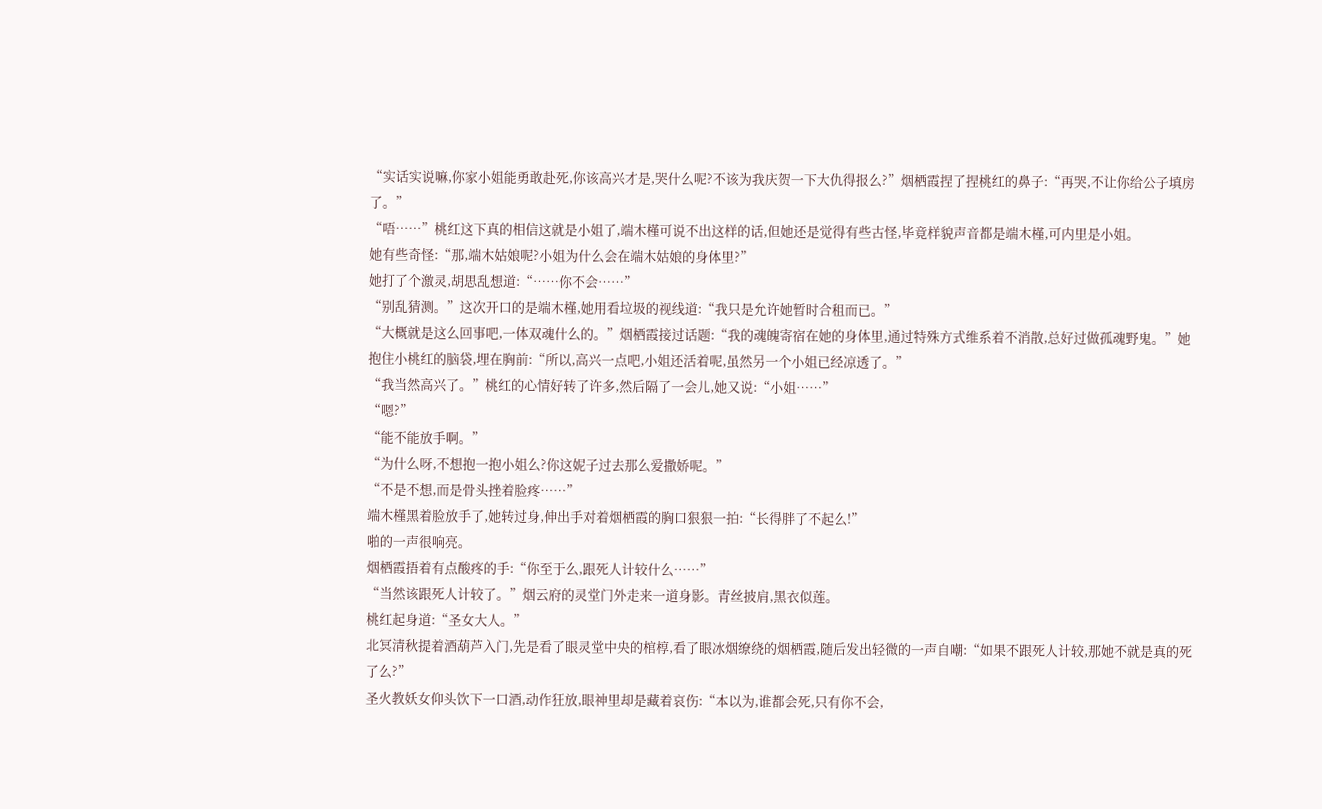“实话实说嘛,你家小姐能勇敢赴死,你该高兴才是,哭什么呢?不该为我庆贺一下大仇得报么?”烟栖霞捏了捏桃红的鼻子:“再哭,不让你给公子填房了。”
“唔……”桃红这下真的相信这就是小姐了,端木槿可说不出这样的话,但她还是觉得有些古怪,毕竟样貌声音都是端木槿,可内里是小姐。
她有些奇怪:“那,端木姑娘呢?小姐为什么会在端木姑娘的身体里?”
她打了个激灵,胡思乱想道:“……你不会……”
“别乱猜测。”这次开口的是端木槿,她用看垃圾的视线道:“我只是允许她暂时合租而已。”
“大概就是这么回事吧,一体双魂什么的。”烟栖霞接过话题:“我的魂魄寄宿在她的身体里,通过特殊方式维系着不消散,总好过做孤魂野鬼。”她抱住小桃红的脑袋,埋在胸前:“所以,高兴一点吧,小姐还活着呢,虽然另一个小姐已经凉透了。”
“我当然高兴了。”桃红的心情好转了许多,然后隔了一会儿,她又说:“小姐……”
“嗯?”
“能不能放手啊。”
“为什么呀,不想抱一抱小姐么?你这妮子过去那么爱撒娇呢。”
“不是不想,而是骨头挫着脸疼……”
端木槿黑着脸放手了,她转过身,伸出手对着烟栖霞的胸口狠狠一拍:“长得胖了不起么!”
啪的一声很响亮。
烟栖霞捂着有点酸疼的手:“你至于么,跟死人计较什么……”
“当然该跟死人计较了。”烟云府的灵堂门外走来一道身影。青丝披肩,黑衣似莲。
桃红起身道:“圣女大人。”
北冥清秋提着酒葫芦入门,先是看了眼灵堂中央的棺椁,看了眼冰烟缭绕的烟栖霞,随后发出轻微的一声自嘲:“如果不跟死人计较,那她不就是真的死了么?”
圣火教妖女仰头饮下一口酒,动作狂放,眼神里却是藏着哀伤:“本以为,谁都会死,只有你不会,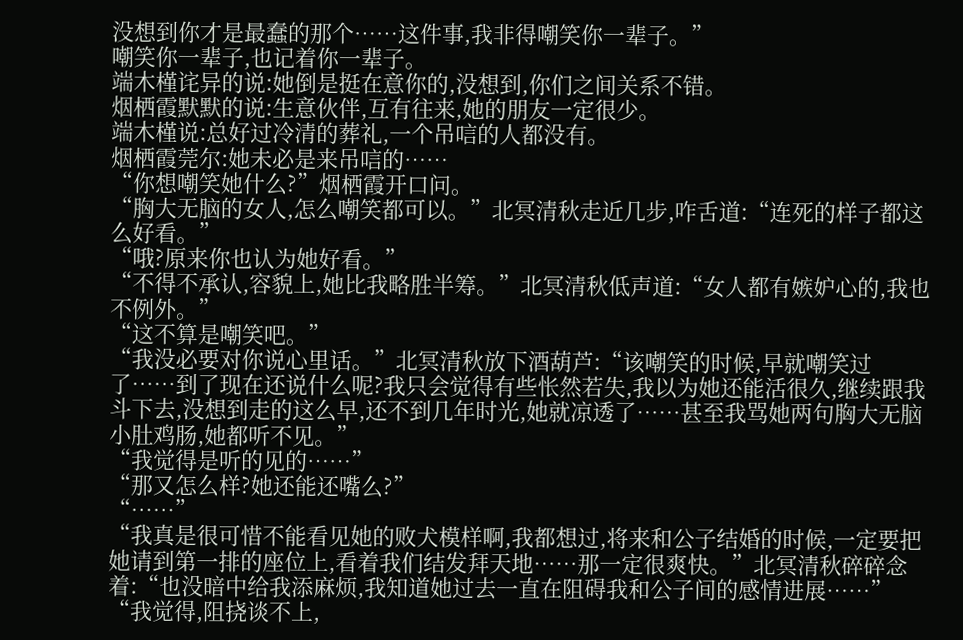没想到你才是最蠢的那个……这件事,我非得嘲笑你一辈子。”
嘲笑你一辈子,也记着你一辈子。
端木槿诧异的说:她倒是挺在意你的,没想到,你们之间关系不错。
烟栖霞默默的说:生意伙伴,互有往来,她的朋友一定很少。
端木槿说:总好过冷清的葬礼,一个吊唁的人都没有。
烟栖霞莞尔:她未必是来吊唁的……
“你想嘲笑她什么?”烟栖霞开口问。
“胸大无脑的女人,怎么嘲笑都可以。”北冥清秋走近几步,咋舌道:“连死的样子都这么好看。”
“哦?原来你也认为她好看。”
“不得不承认,容貌上,她比我略胜半筹。”北冥清秋低声道:“女人都有嫉妒心的,我也不例外。”
“这不算是嘲笑吧。”
“我没必要对你说心里话。”北冥清秋放下酒葫芦:“该嘲笑的时候,早就嘲笑过了……到了现在还说什么呢?我只会觉得有些怅然若失,我以为她还能活很久,继续跟我斗下去,没想到走的这么早,还不到几年时光,她就凉透了……甚至我骂她两句胸大无脑小肚鸡肠,她都听不见。”
“我觉得是听的见的……”
“那又怎么样?她还能还嘴么?”
“……”
“我真是很可惜不能看见她的败犬模样啊,我都想过,将来和公子结婚的时候,一定要把她请到第一排的座位上,看着我们结发拜天地……那一定很爽快。”北冥清秋碎碎念着:“也没暗中给我添麻烦,我知道她过去一直在阻碍我和公子间的感情进展……”
“我觉得,阻挠谈不上,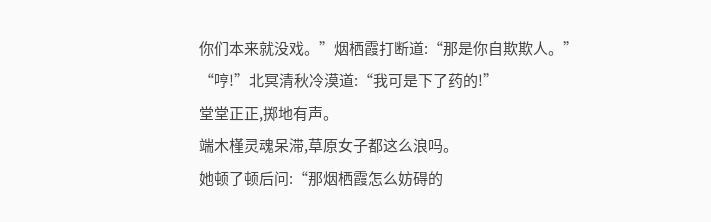你们本来就没戏。”烟栖霞打断道:“那是你自欺欺人。”
“哼!”北冥清秋冷漠道:“我可是下了药的!”
堂堂正正,掷地有声。
端木槿灵魂呆滞,草原女子都这么浪吗。
她顿了顿后问:“那烟栖霞怎么妨碍的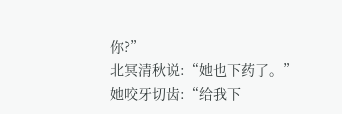你?”
北冥清秋说:“她也下药了。”
她咬牙切齿:“给我下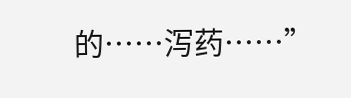的……泻药……”